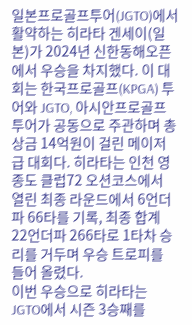일본프로골프투어(JGTO)에서 활약하는 히라타 겐세이(일본)가 2024년 신한동해오픈에서 우승을 차지했다. 이 대회는 한국프로골프(KPGA) 투어와 JGTO, 아시안프로골프투어가 공동으로 주관하며 총상금 14억원이 걸린 메이저급 대회다. 히라타는 인천 영종도 클럽72 오션코스에서 열린 최종 라운드에서 6언더파 66타를 기록, 최종 합계 22언더파 266타로 1타차 승리를 거두며 우승 트로피를 들어 올렸다.
이번 우승으로 히라타는 JGTO에서 시즌 3승째를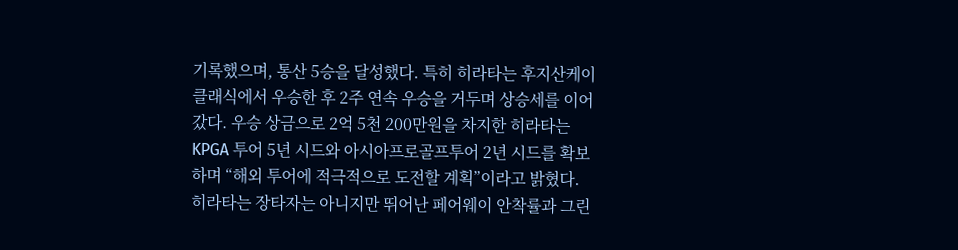기록했으며, 통산 5승을 달성했다. 특히 히라타는 후지산케이 클래식에서 우승한 후 2주 연속 우승을 거두며 상승세를 이어갔다. 우승 상금으로 2억 5천 200만원을 차지한 히라타는 KPGA 투어 5년 시드와 아시아프로골프투어 2년 시드를 확보하며 “해외 투어에 적극적으로 도전할 계획”이라고 밝혔다.
히라타는 장타자는 아니지만 뛰어난 페어웨이 안착률과 그린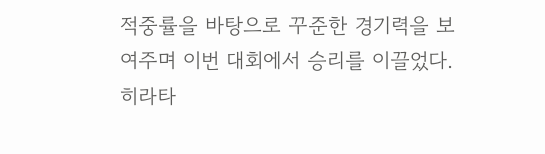적중률을 바탕으로 꾸준한 경기력을 보여주며 이번 대회에서 승리를 이끌었다. 히라타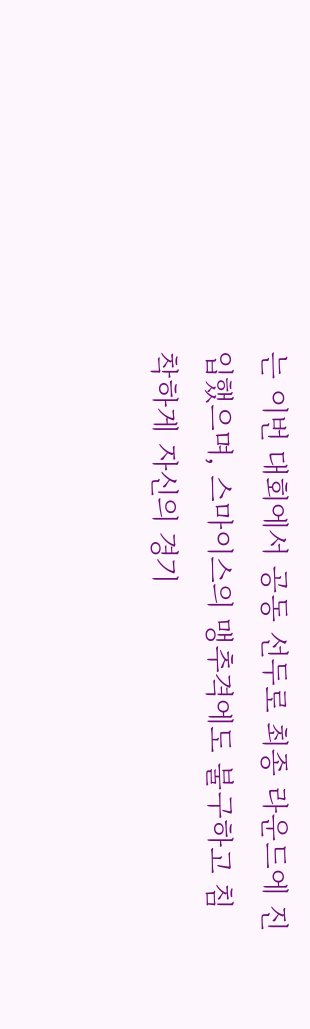는 이번 대회에서 공동 선두로 최종 라운드에 진입했으며, 스마이스의 맹추격에도 불구하고 침착하게 자신의 경기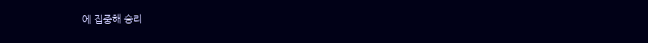에 집중해 승리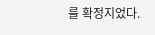를 확정지었다.